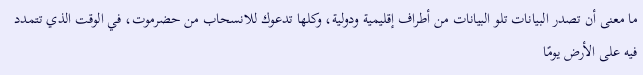ما معنى أن تصدر البيانات تلو البيانات من أطراف إقليمية ودولية، وكلها تدعوك للانسحاب من حضرموت، في الوقت الذي تتمدد فيه على الأرض يومًا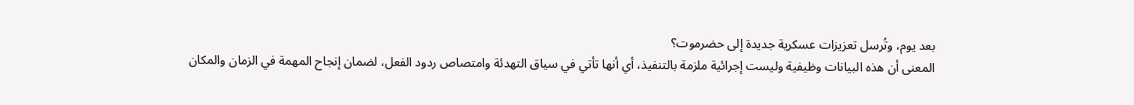بعد يوم، وتُرسل تعزيزات عسكرية جديدة إلى حضرموت؟
المعنى أن هذه البيانات وظيفية وليست إجرائية ملزمة بالتنفيذ، أي أنها تأتي في سياق التهدئة وامتصاص ردود الفعل، لضمان إنجاح المهمة في الزمان والمكان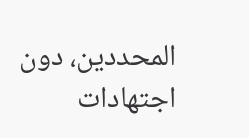المحددين، دون اجتهادات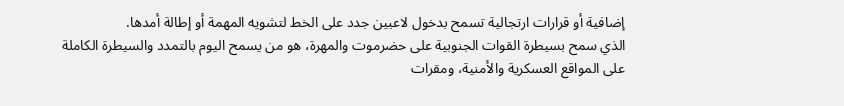إضافية أو قرارات ارتجالية تسمح بدخول لاعبين جدد على الخط لتشويه المهمة أو إطالة أمدها.
الذي سمح بسيطرة القوات الجنوبية على حضرموت والمهرة، هو من يسمح اليوم بالتمدد والسيطرة الكاملة على المواقع العسكرية والأمنية، ومقرات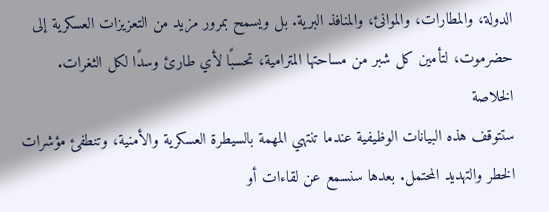الدولة، والمطارات، والموانئ، والمنافذ البرية. بل ويسمح بمرور مزيد من التعزيزات العسكرية إلى حضرموت، لتأمين كل شبر من مساحتها المترامية، تحسبًا لأي طارئ وسدًا لكل الثغرات.
الخلاصة
ستتوقف هذه البيانات الوظيفية عندما تنتهي المهمة بالسيطرة العسكرية والأمنية، وتنطفئ مؤشرات الخطر والتهديد المحتمل. بعدها سنسمع عن لقاءات أو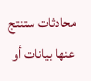محادثات ستنتج عنها بيانات أو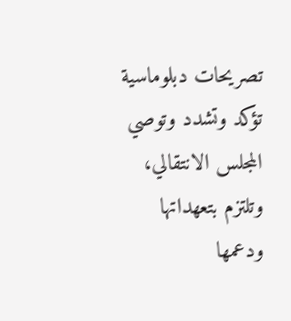تصريحات دبلوماسية تؤكد وتشدد وتوصي المجلس الانتقالي، وتلتزم بتعهداتها ودعمها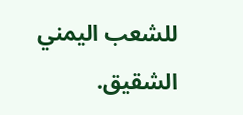للشعب اليمني الشقيق.